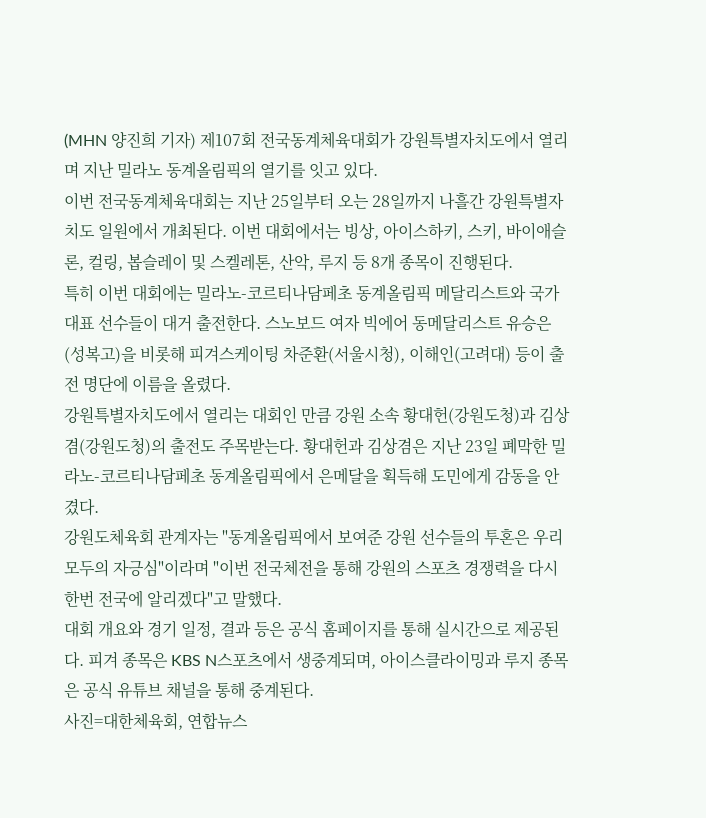(MHN 양진희 기자) 제107회 전국동계체육대회가 강원특별자치도에서 열리며 지난 밀라노 동계올림픽의 열기를 잇고 있다.
이번 전국동계체육대회는 지난 25일부터 오는 28일까지 나흘간 강원특별자치도 일원에서 개최된다. 이번 대회에서는 빙상, 아이스하키, 스키, 바이애슬론, 컬링, 봅슬레이 및 스켈레톤, 산악, 루지 등 8개 종목이 진행된다.
특히 이번 대회에는 밀라노-코르티나담페초 동계올림픽 메달리스트와 국가대표 선수들이 대거 출전한다. 스노보드 여자 빅에어 동메달리스트 유승은(성복고)을 비롯해 피겨스케이팅 차준환(서울시청), 이해인(고려대) 등이 출전 명단에 이름을 올렸다.
강원특별자치도에서 열리는 대회인 만큼 강원 소속 황대헌(강원도청)과 김상겸(강원도청)의 출전도 주목받는다. 황대헌과 김상겸은 지난 23일 폐막한 밀라노-코르티나담페초 동계올림픽에서 은메달을 획득해 도민에게 감동을 안겼다.
강원도체육회 관계자는 "동계올림픽에서 보여준 강원 선수들의 투혼은 우리 모두의 자긍심"이라며 "이번 전국체전을 통해 강원의 스포츠 경쟁력을 다시 한번 전국에 알리겠다"고 말했다.
대회 개요와 경기 일정, 결과 등은 공식 홈페이지를 통해 실시간으로 제공된다. 피겨 종목은 KBS N스포츠에서 생중계되며, 아이스클라이밍과 루지 종목은 공식 유튜브 채널을 통해 중계된다.
사진=대한체육회, 연합뉴스